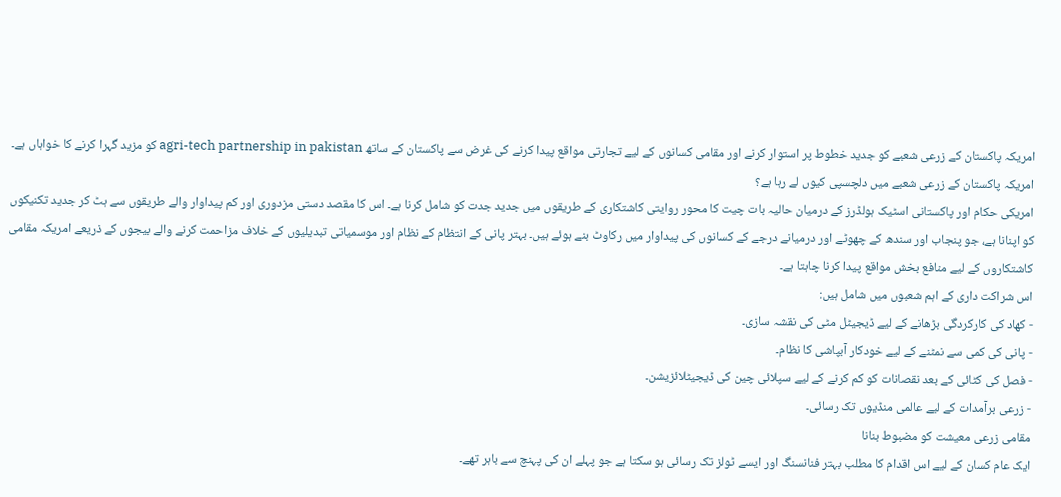امریکہ پاکستان کے زرعی شعبے کو جدید خطوط پر استوار کرنے اور مقامی کسانوں کے لیے تجارتی مواقع پیدا کرنے کی غرض سے پاکستان کے ساتھ agri-tech partnership in pakistan کو مزید گہرا کرنے کا خواہاں ہے۔
امریکہ پاکستان کے زرعی شعبے میں دلچسپی کیوں لے رہا ہے؟
امریکی حکام اور پاکستانی اسٹیک ہولڈرز کے درمیان حالیہ بات چیت کا محور روایتی کاشتکاری کے طریقوں میں جدید جدت کو شامل کرنا ہے۔ اس کا مقصد دستی مزدوری اور کم پیداوار والے طریقوں سے ہٹ کر جدید تکنیکوں کو اپنانا ہے، جو پنجاب اور سندھ کے چھوٹے اور درمیانے درجے کے کسانوں کی پیداوار میں رکاوٹ بنے ہوئے ہیں۔ بہتر پانی کے انتظام کے نظام اور موسمیاتی تبدیلیوں کے خلاف مزاحمت کرنے والے بیجوں کے ذریعے امریکہ مقامی کاشتکاروں کے لیے منافع بخش مواقع پیدا کرنا چاہتا ہے۔
اس شراکت داری کے اہم شعبوں میں شامل ہیں:
- کھاد کی کارکردگی بڑھانے کے لیے ڈیجیٹل مٹی کی نقشہ سازی۔
- پانی کی کمی سے نمٹنے کے لیے خودکار آبپاشی کا نظام۔
- فصل کی کٹائی کے بعد نقصانات کو کم کرنے کے لیے سپلائی چین کی ڈیجیٹلائزیشن۔
- زرعی برآمدات کے لیے عالمی منڈیوں تک رسائی۔
مقامی زرعی معیشت کو مضبوط بنانا
ایک عام کسان کے لیے اس اقدام کا مطلب بہتر فنانسنگ اور ایسے ٹولز تک رسائی ہو سکتا ہے جو پہلے ان کی پہنچ سے باہر تھے۔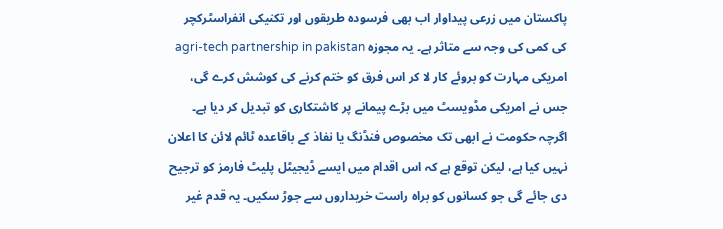پاکستان میں زرعی پیداوار اب بھی فرسودہ طریقوں اور تکنیکی انفراسٹرکچر کی کمی کی وجہ سے متاثر ہے۔ یہ مجوزہ agri-tech partnership in pakistan امریکی مہارت کو بروئے کار لا کر اس فرق کو ختم کرنے کی کوشش کرے گی، جس نے امریکی مڈویسٹ میں بڑے پیمانے پر کاشتکاری کو تبدیل کر دیا ہے۔
اگرچہ حکومت نے ابھی تک مخصوص فنڈنگ یا نفاذ کے باقاعدہ ٹائم لائن کا اعلان نہیں کیا ہے، لیکن توقع ہے کہ اس اقدام میں ایسے ڈیجیٹل پلیٹ فارمز کو ترجیح دی جائے گی جو کسانوں کو براہ راست خریداروں سے جوڑ سکیں۔ یہ قدم غیر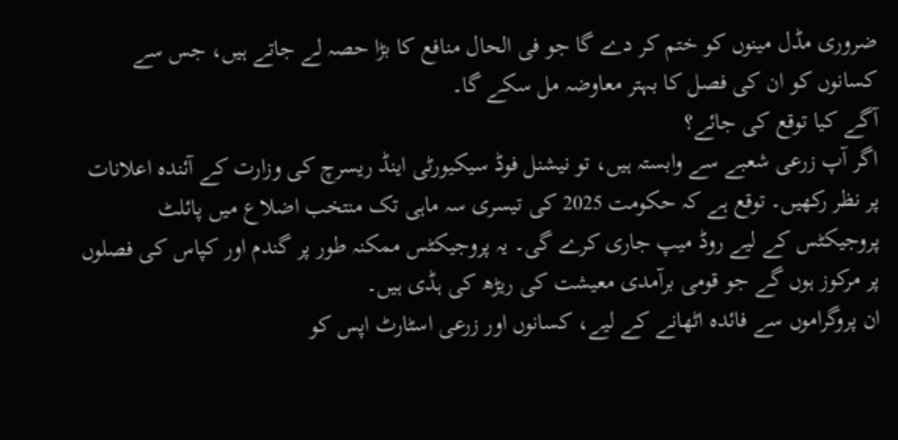ضروری مڈل مینوں کو ختم کر دے گا جو فی الحال منافع کا بڑا حصہ لے جاتے ہیں، جس سے کسانوں کو ان کی فصل کا بہتر معاوضہ مل سکے گا۔
آگے کیا توقع کی جائے؟
اگر آپ زرعی شعبے سے وابستہ ہیں، تو نیشنل فوڈ سیکیورٹی اینڈ ریسرچ کی وزارت کے آئندہ اعلانات پر نظر رکھیں۔ توقع ہے کہ حکومت 2025 کی تیسری سہ ماہی تک منتخب اضلاع میں پائلٹ پروجیکٹس کے لیے روڈ میپ جاری کرے گی۔ یہ پروجیکٹس ممکنہ طور پر گندم اور کپاس کی فصلوں پر مرکوز ہوں گے جو قومی برآمدی معیشت کی ریڑھ کی ہڈی ہیں۔
ان پروگراموں سے فائدہ اٹھانے کے لیے، کسانوں اور زرعی اسٹارٹ اپس کو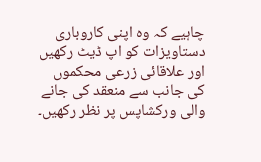چاہیے کہ وہ اپنی کاروباری دستاویزات کو اپ ڈیٹ رکھیں اور علاقائی زرعی محکموں کی جانب سے منعقد کی جانے والی ورکشاپس پر نظر رکھیں۔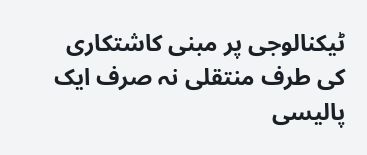ٹیکنالوجی پر مبنی کاشتکاری کی طرف منتقلی نہ صرف ایک پالیسی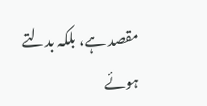مقصد ہے، بلکہ بدلتے ہوئے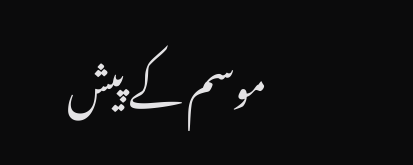موسم کے پیش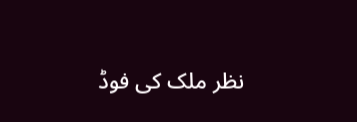نظر ملک کی فوڈ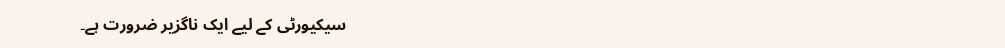سیکیورٹی کے لیے ایک ناگزیر ضرورت ہے۔